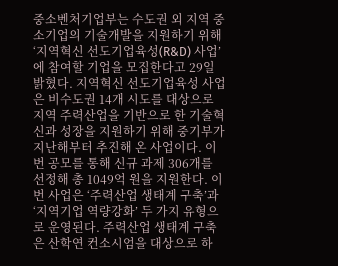중소벤처기업부는 수도권 외 지역 중소기업의 기술개발을 지원하기 위해 ‘지역혁신 선도기업육성(R&D) 사업’에 참여할 기업을 모집한다고 29일 밝혔다. 지역혁신 선도기업육성 사업은 비수도권 14개 시도를 대상으로 지역 주력산업을 기반으로 한 기술혁신과 성장을 지원하기 위해 중기부가 지난해부터 추진해 온 사업이다. 이번 공모를 통해 신규 과제 306개를 선정해 총 1049억 원을 지원한다. 이번 사업은 ‘주력산업 생태계 구축’과 ‘지역기업 역량강화’ 두 가지 유형으로 운영된다. 주력산업 생태계 구축은 산학연 컨소시엄을 대상으로 하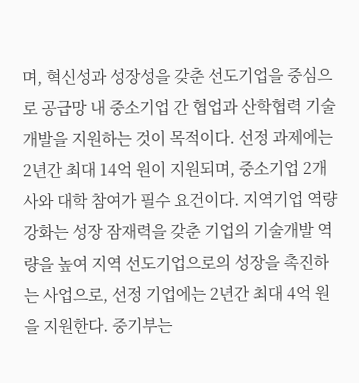며, 혁신성과 성장성을 갖춘 선도기업을 중심으로 공급망 내 중소기업 간 협업과 산학협력 기술개발을 지원하는 것이 목적이다. 선정 과제에는 2년간 최대 14억 원이 지원되며, 중소기업 2개 사와 대학 참여가 필수 요건이다. 지역기업 역량강화는 성장 잠재력을 갖춘 기업의 기술개발 역량을 높여 지역 선도기업으로의 성장을 촉진하는 사업으로, 선정 기업에는 2년간 최대 4억 원을 지원한다. 중기부는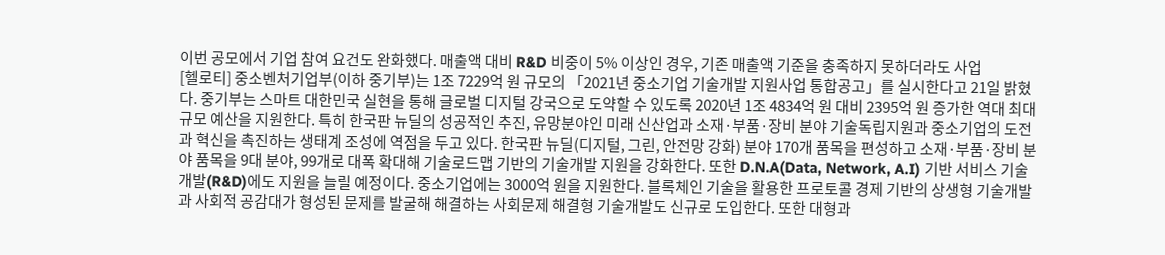이번 공모에서 기업 참여 요건도 완화했다. 매출액 대비 R&D 비중이 5% 이상인 경우, 기존 매출액 기준을 충족하지 못하더라도 사업
[헬로티] 중소벤처기업부(이하 중기부)는 1조 7229억 원 규모의 「2021년 중소기업 기술개발 지원사업 통합공고」를 실시한다고 21일 밝혔다. 중기부는 스마트 대한민국 실현을 통해 글로벌 디지털 강국으로 도약할 수 있도록 2020년 1조 4834억 원 대비 2395억 원 증가한 역대 최대 규모 예산을 지원한다. 특히 한국판 뉴딜의 성공적인 추진, 유망분야인 미래 신산업과 소재·부품·장비 분야 기술독립지원과 중소기업의 도전과 혁신을 촉진하는 생태계 조성에 역점을 두고 있다. 한국판 뉴딜(디지털, 그린, 안전망 강화) 분야 170개 품목을 편성하고 소재·부품·장비 분야 품목을 9대 분야, 99개로 대폭 확대해 기술로드맵 기반의 기술개발 지원을 강화한다. 또한 D.N.A(Data, Network, A.I) 기반 서비스 기술개발(R&D)에도 지원을 늘릴 예정이다. 중소기업에는 3000억 원을 지원한다. 블록체인 기술을 활용한 프로토콜 경제 기반의 상생형 기술개발과 사회적 공감대가 형성된 문제를 발굴해 해결하는 사회문제 해결형 기술개발도 신규로 도입한다. 또한 대형과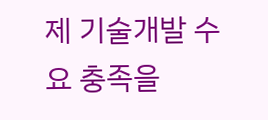제 기술개발 수요 충족을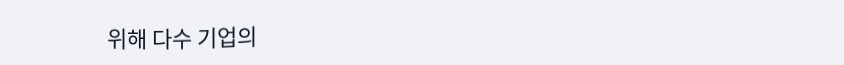위해 다수 기업의